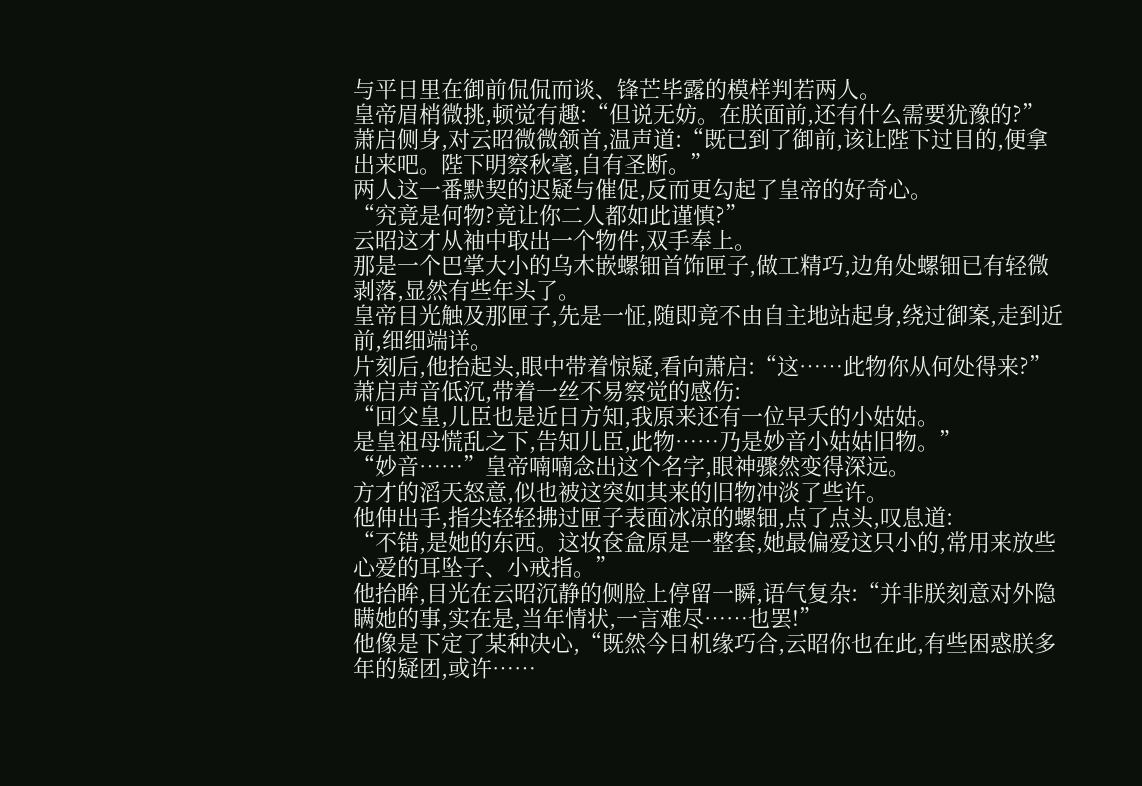与平日里在御前侃侃而谈、锋芒毕露的模样判若两人。
皇帝眉梢微挑,顿觉有趣:“但说无妨。在朕面前,还有什么需要犹豫的?”
萧启侧身,对云昭微微颔首,温声道:“既已到了御前,该让陛下过目的,便拿出来吧。陛下明察秋毫,自有圣断。”
两人这一番默契的迟疑与催促,反而更勾起了皇帝的好奇心。
“究竟是何物?竟让你二人都如此谨慎?”
云昭这才从袖中取出一个物件,双手奉上。
那是一个巴掌大小的乌木嵌螺钿首饰匣子,做工精巧,边角处螺钿已有轻微剥落,显然有些年头了。
皇帝目光触及那匣子,先是一怔,随即竟不由自主地站起身,绕过御案,走到近前,细细端详。
片刻后,他抬起头,眼中带着惊疑,看向萧启:“这……此物你从何处得来?”
萧启声音低沉,带着一丝不易察觉的感伤:
“回父皇,儿臣也是近日方知,我原来还有一位早夭的小姑姑。
是皇祖母慌乱之下,告知儿臣,此物……乃是妙音小姑姑旧物。”
“妙音……”皇帝喃喃念出这个名字,眼神骤然变得深远。
方才的滔天怒意,似也被这突如其来的旧物冲淡了些许。
他伸出手,指尖轻轻拂过匣子表面冰凉的螺钿,点了点头,叹息道:
“不错,是她的东西。这妆奁盒原是一整套,她最偏爱这只小的,常用来放些心爱的耳坠子、小戒指。”
他抬眸,目光在云昭沉静的侧脸上停留一瞬,语气复杂:“并非朕刻意对外隐瞒她的事,实在是,当年情状,一言难尽……也罢!”
他像是下定了某种决心,“既然今日机缘巧合,云昭你也在此,有些困惑朕多年的疑团,或许……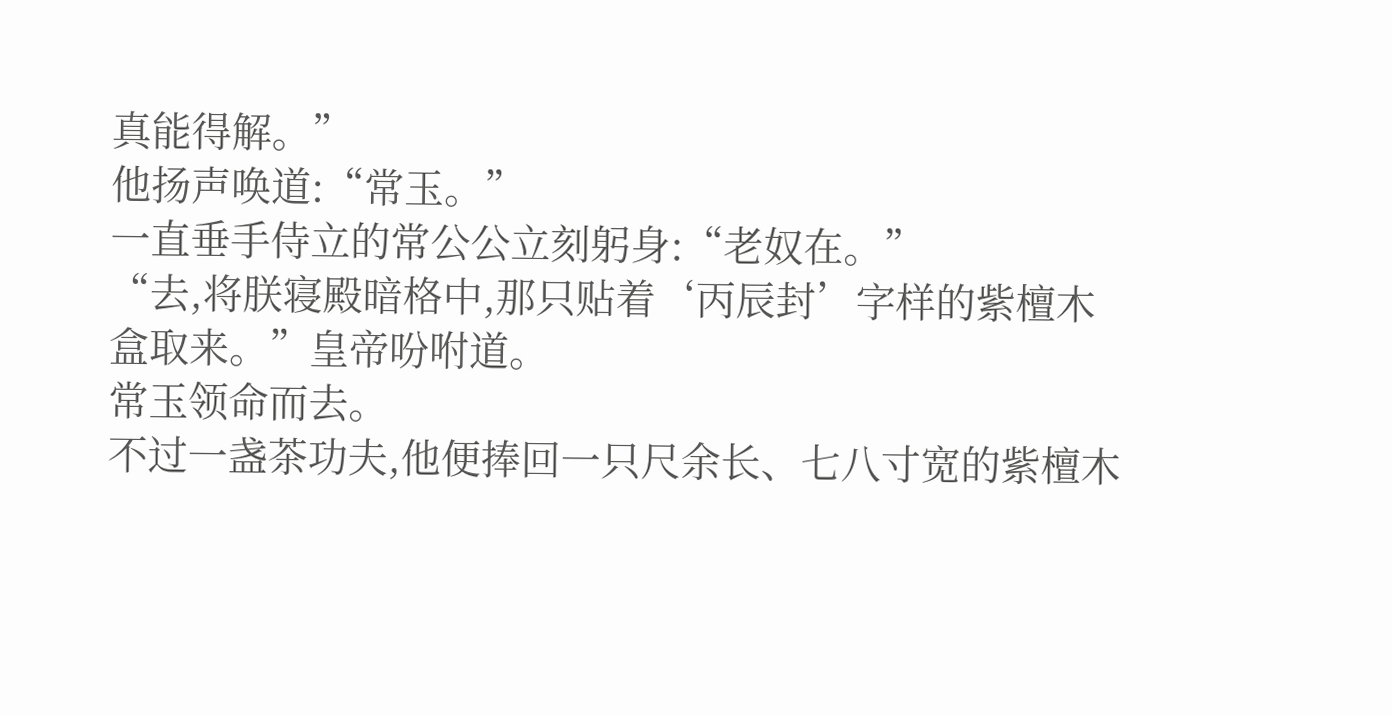真能得解。”
他扬声唤道:“常玉。”
一直垂手侍立的常公公立刻躬身:“老奴在。”
“去,将朕寝殿暗格中,那只贴着‘丙辰封’字样的紫檀木盒取来。”皇帝吩咐道。
常玉领命而去。
不过一盏茶功夫,他便捧回一只尺余长、七八寸宽的紫檀木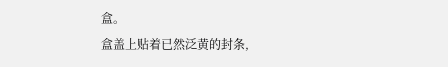盒。
盒盖上贴着已然泛黄的封条,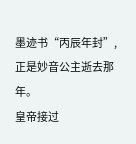墨迹书“丙辰年封”,正是妙音公主逝去那年。
皇帝接过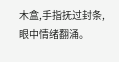木盒,手指抚过封条,眼中情绪翻涌。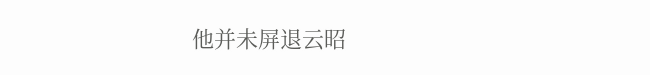他并未屏退云昭